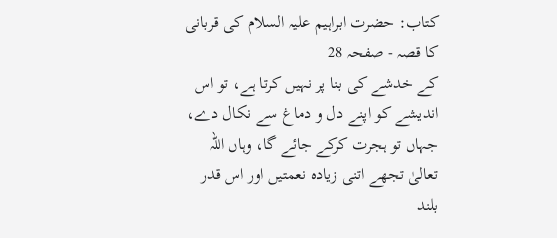کتاب: حضرت ابراہیم علیہ السلام کی قربانی کا قصہ - صفحہ 28
کے خدشے کی بنا پر نہیں کرتا ہے، تو اس اندیشے کو اپنے دل و دماغ سے نکال دے، جہاں تو ہجرت کرکے جائے گا، وہاں اللہ تعالیٰ تجھے اتنی زیادہ نعمتیں اور اس قدر بلند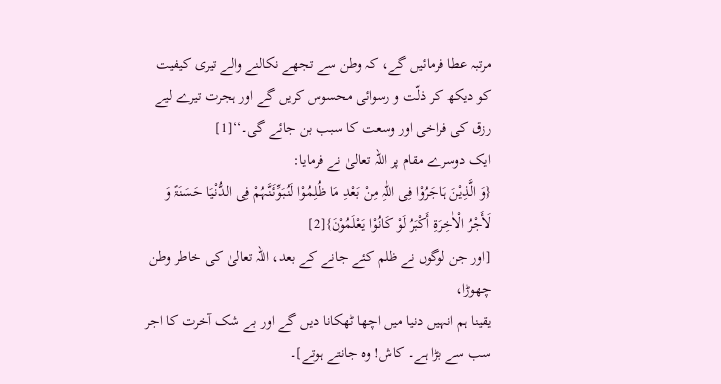مرتبہ عطا فرمائیں گے، کہ وطن سے تجھے نکالنے والے تیری کیفیت کو دیکھ کر ذلّت و رسوائی محسوس کریں گے اور ہجرت تیرے لیے رزق کی فراخی اور وسعت کا سبب بن جائے گی۔‘‘[1]
ایک دوسرے مقام پر اللہ تعالیٰ نے فرمایا:
{وَ الَّذِیْنَ ہَاجَرُوْا فِی اللّٰہِ مِنْ بَعْدِ مَا ظُلِمُوْا لَنُبَوِّئَنَّہُمْ فِی الدُّنْیَا حَسَنَۃً وَ لَأَجْرُ الْاٰخِرَۃِ أَکْبَرُ لَوْ کَانُوْا یَعْلَمُوْنَ}[2]
[اور جن لوگوں نے ظلم کئے جانے کے بعد، اللہ تعالیٰ کی خاطر وطن چھوڑا،
یقینا ہم انہیں دنیا میں اچھا ٹھکانا دیں گے اور بے شک آخرت کا اجر سب سے بڑا ہے۔ کاش! وہ جانتے ہوتے]۔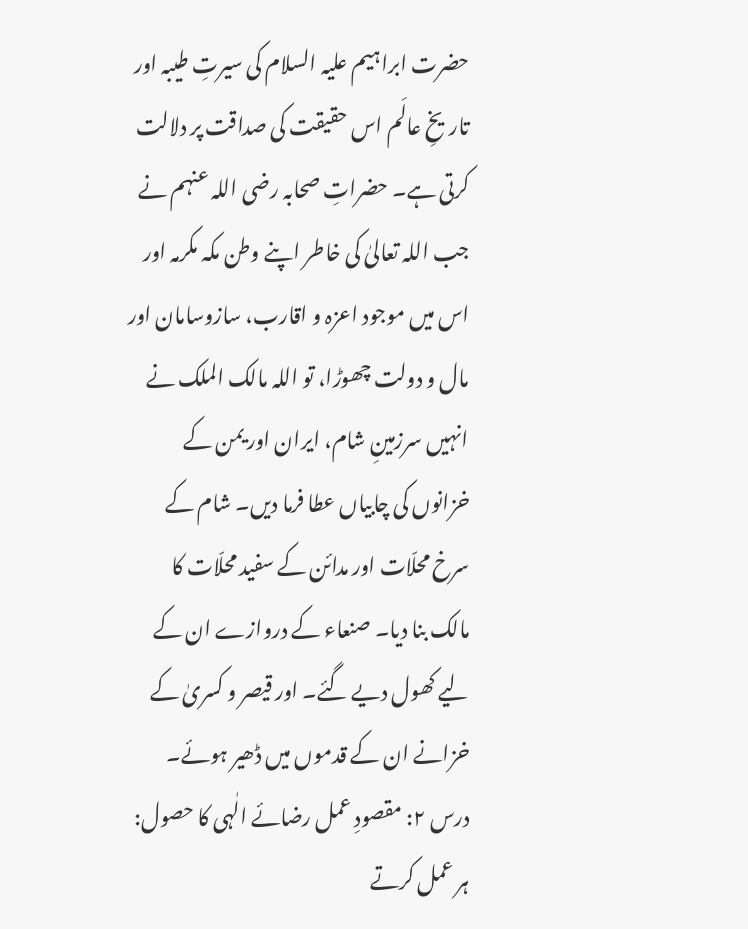حضرت ابراہیم علیہ السلام کی سیرتِ طیبہ اور تاریخِ عالَم اس حقیقت کی صداقت پر دلالت کرتی ہے۔ حضراتِ صحابہ رضی اللہ عنہم نے جب اللہ تعالیٰ کی خاطر اپنے وطن مکہ مکرمہ اور اس میں موجود اعزہ و اقارب، سازوسامان اور مال و دولت چھوڑا، تو اللہ مالک الملک نے انہیں سرزمینِ شام، ایران اور یمن کے خزانوں کی چابیاں عطا فرما دیں۔ شام کے سرخ محلّات اور مدائن کے سفید محلّات کا مالک بنا دیا۔ صنعاء کے دروازے ان کے لیے کھول دیے گئے۔ اور قیصر و کسریٰ کے خزانے ان کے قدموں میں ڈھیر ہوئے۔
درس ۲: مقصودِ عمل رضائے الٰہی کا حصول:
ہر عمل کرتے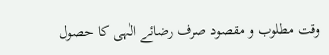وقت مطلوب و مقصود صرف رضائے الٰہی کا حصول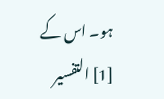ہو۔ اس کے
[1] التفسیر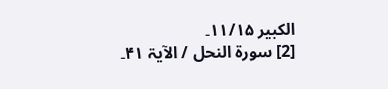الکبیر ۱۱/۱۵۔
[2] سورۃ النحل / الآیۃ ۴۱۔